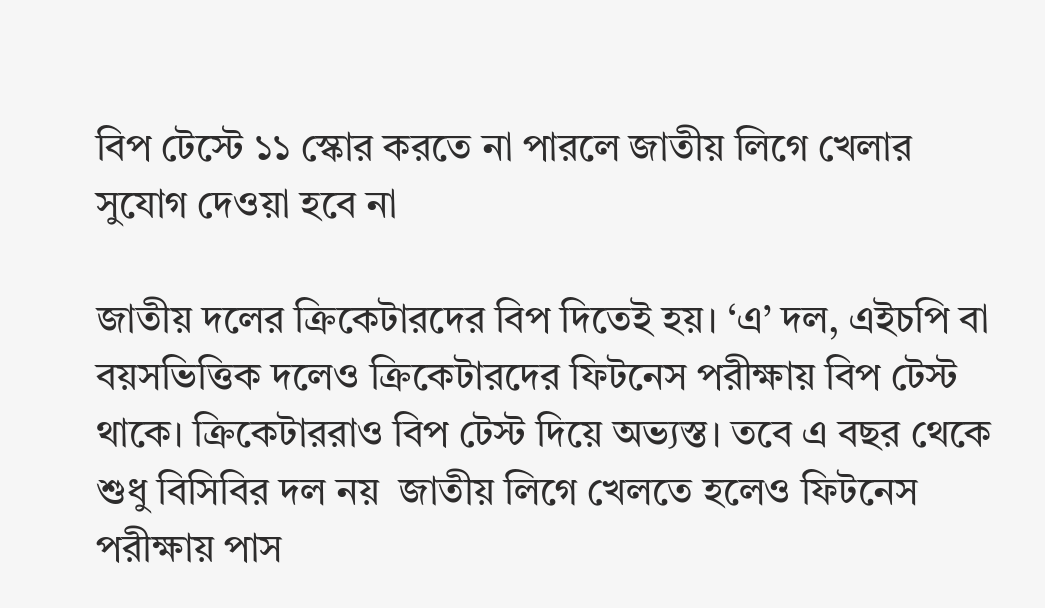বিপ টেস্টে ১১ স্কোর করতে না পারলে জাতীয় লিগে খেলার সুযোগ দেওয়া হবে না

জাতীয় দলের ক্রিকেটারদের বিপ দিতেই হয়। ‘এ’ দল, এইচপি বা বয়সভিত্তিক দলেও ক্রিকেটারদের ফিটনেস পরীক্ষায় বিপ টেস্ট থাকে। ক্রিকেটাররাও বিপ টেস্ট দিয়ে অভ্যস্ত। তবে এ বছর থেকে শুধু বিসিবির দল নয়  জাতীয় লিগে খেলতে হলেও ফিটনেস পরীক্ষায় পাস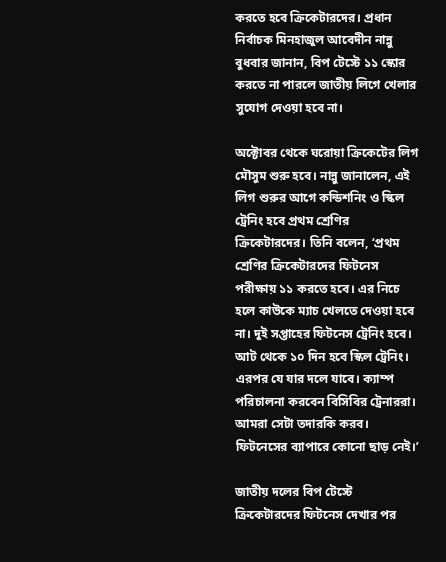করতে হবে ক্রিকেটারদের। প্রধান নির্বাচক মিনহাজুল আবেদীন নান্নু বুধবার জানান, বিপ টেস্টে ১১ স্কোর করতে না পারলে জাতীয় লিগে খেলার সুযোগ দেওয়া হবে না।

অক্টোবর থেকে ঘরোয়া ক্রিকেটের লিগ মৌসুম শুরু হবে। নান্নু জানালেন, এই লিগ শুরুর আগে কন্ডিশনিং ও স্কিল ট্রেনিং হবে প্রথম শ্রেণির ক্রিকেটারদের। তিনি বলেন, ‘প্রথম শ্রেণির ক্রিকেটারদের ফিটনেস পরীক্ষায় ১১ করতে হবে। এর নিচে হলে কাউকে ম্যাচ খেলতে দেওয়া হবে না। দুই সপ্তাহের ফিটনেস ট্রেনিং হবে। আট থেকে ১০ দিন হবে স্কিল ট্রেনিং। এরপর যে যার দলে যাবে। ক্যাম্প পরিচালনা করবেন বিসিবির ট্রেনাররা। আমরা সেটা তদারকি করব। ফিটনেসের ব্যাপারে কোনো ছাড় নেই।’

জাতীয় দলের বিপ টেস্টে ক্রিকেটারদের ফিটনেস দেখার পর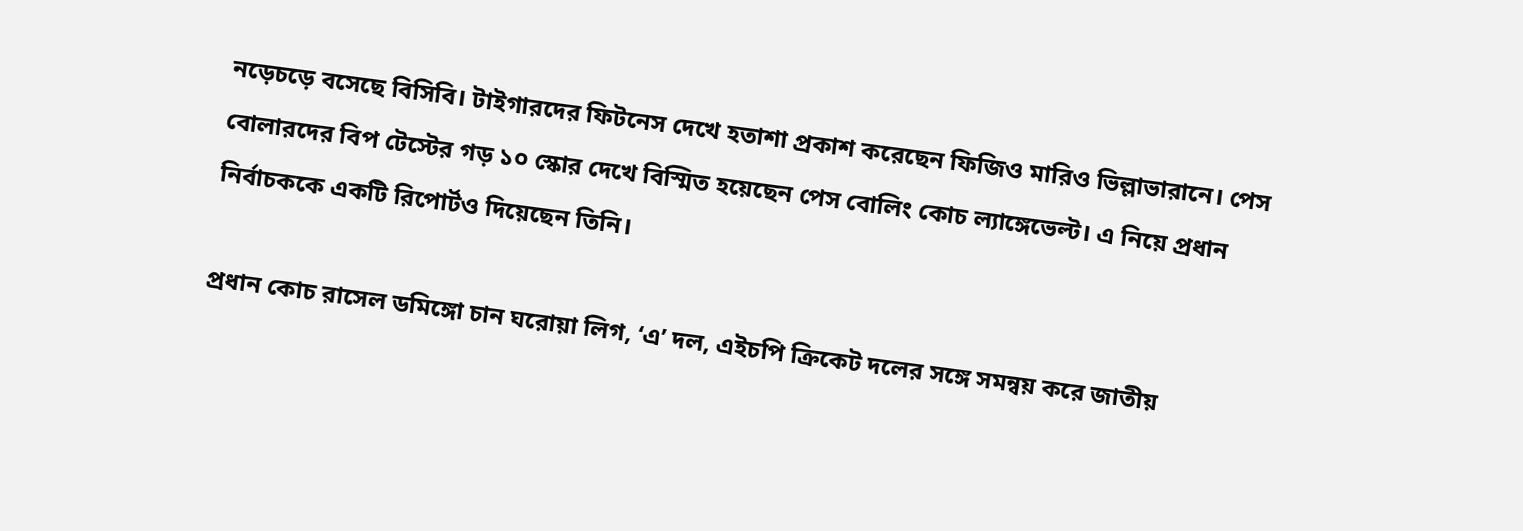নড়েচড়ে বসেছে বিসিবি। টাইগারদের ফিটনেস দেখে হতাশা প্রকাশ করেছেন ফিজিও মারিও ভিল্লাভারানে। পেস বোলারদের বিপ টেস্টের গড় ১০ স্কোর দেখে বিস্মিত হয়েছেন পেস বোলিং কোচ ল্যাঙ্গেভেল্ট। এ নিয়ে প্রধান নির্বাচককে একটি রিপোর্টও দিয়েছেন তিনি।

প্রধান কোচ রাসেল ডমিঙ্গো চান ঘরোয়া লিগ, ‘এ’ দল, এইচপি ক্রিকেট দলের সঙ্গে সমন্বয় করে জাতীয়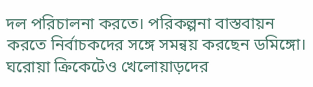দল পরিচালনা করতে। পরিকল্পনা বাস্তবায়ন করতে নির্বাচকদের সঙ্গে সমন্বয় করছেন ডমিঙ্গো। ঘরোয়া ক্রিকেটেও খেলোয়াড়দের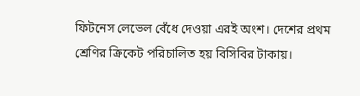ফিটনেস লেভেল বেঁধে দেওয়া এরই অংশ। দেশের প্রথম শ্রেণির ক্রিকেট পরিচালিত হয় বিসিবির টাকায়।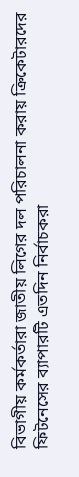বিভাগীয় কর্মকর্তারা জাতীয় লিগের দল পরিচালনা করায় ক্রিকেটারদের ফিটনেসের ব্যাপারটি এতদিন নির্বাচকরা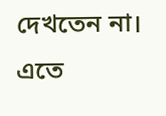দেখতেন না। এতে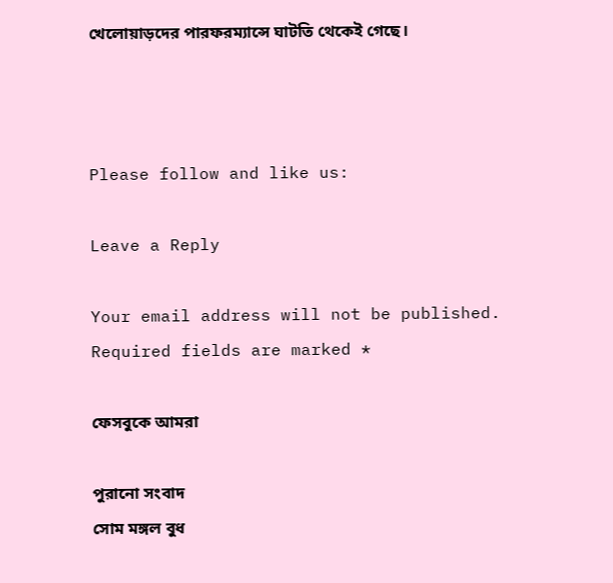খেলোয়াড়দের পারফরম্যান্সে ঘাটতি থেকেই গেছে।



Please follow and like us:

Leave a Reply

Your email address will not be published. Required fields are marked *

ফেসবুকে আমরা

পুরানো সংবাদ
সোম মঙ্গল বুধ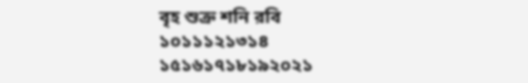বৃহ শুক্র শনি রবি
১০১১১২১৩১৪
১৫১৬১৭১৮১৯২০২১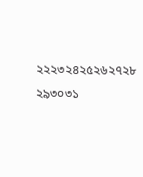২২২৩২৪২৫২৬২৭২৮
২৯৩০৩১